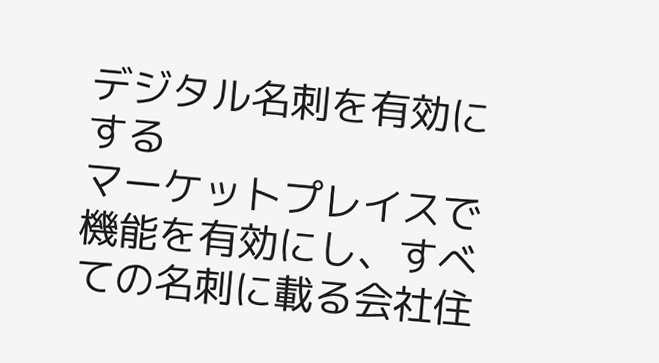デジタル名刺を有効にする
マーケットプレイスで機能を有効にし、すべての名刺に載る会社住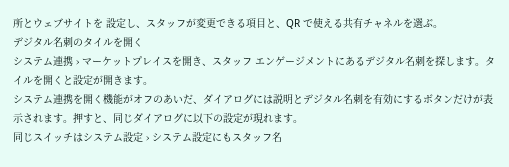所とウェブサイトを 設定し、スタッフが変更できる項目と、QR で使える共有チャネルを選ぶ。
デジタル名刺のタイルを開く
システム連携 › マーケットプレイスを開き、スタッフ エンゲージメントにあるデジタル名刺を探します。タイルを開くと設定が開きます。
システム連携を開く機能がオフのあいだ、ダイアログには説明とデジタル名刺を有効にするボタンだけが表示されます。押すと、同じダイアログに以下の設定が現れます。
同じスイッチはシステム設定 › システム設定にもスタッフ名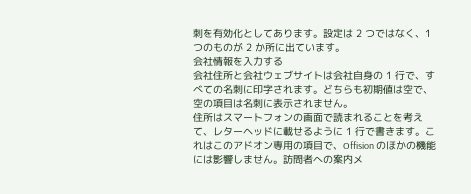刺を有効化としてあります。設定は 2 つではなく、1 つのものが 2 か所に出ています。
会社情報を入力する
会社住所と会社ウェブサイトは会社自身の 1 行で、すべての名刺に印字されます。どちらも初期値は空で、空の項目は名刺に表示されません。
住所はスマートフォンの画面で読まれることを考えて、レターヘッドに載せるように 1 行で書きます。これはこのアドオン専用の項目で、Offision のほかの機能には影響しません。訪問者への案内メ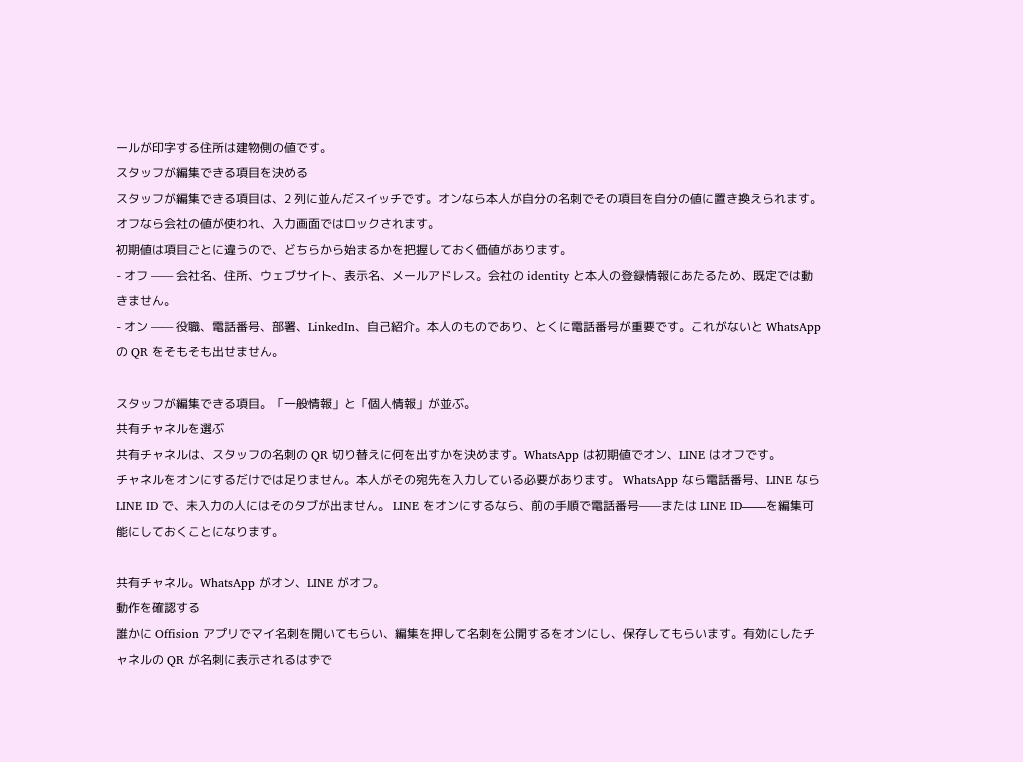ールが印字する住所は建物側の値です。
スタッフが編集できる項目を決める
スタッフが編集できる項目は、2 列に並んだスイッチです。オンなら本人が自分の名刺でその項目を自分の値に置き換えられます。オフなら会社の値が使われ、入力画面ではロックされます。
初期値は項目ごとに違うので、どちらから始まるかを把握しておく価値があります。
- オフ —— 会社名、住所、ウェブサイト、表示名、メールアドレス。会社の identity と本人の登録情報にあたるため、既定では動きません。
- オン —— 役職、電話番号、部署、LinkedIn、自己紹介。本人のものであり、とくに電話番号が重要です。これがないと WhatsApp の QR をそもそも出せません。

スタッフが編集できる項目。「一般情報」と「個人情報」が並ぶ。
共有チャネルを選ぶ
共有チャネルは、スタッフの名刺の QR 切り替えに何を出すかを決めます。WhatsApp は初期値でオン、LINE はオフです。
チャネルをオンにするだけでは足りません。本人がその宛先を入力している必要があります。 WhatsApp なら電話番号、LINE なら LINE ID で、未入力の人にはそのタブが出ません。 LINE をオンにするなら、前の手順で電話番号——または LINE ID——を編集可能にしておくことになります。

共有チャネル。WhatsApp がオン、LINE がオフ。
動作を確認する
誰かに Offision アプリでマイ名刺を開いてもらい、編集を押して名刺を公開するをオンにし、保存してもらいます。有効にしたチャネルの QR が名刺に表示されるはずで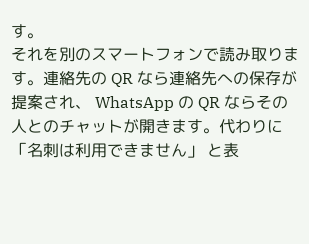す。
それを別のスマートフォンで読み取ります。連絡先の QR なら連絡先への保存が提案され、 WhatsApp の QR ならその人とのチャットが開きます。代わりに「名刺は利用できません」 と表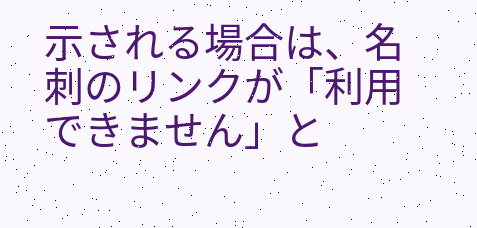示される場合は、名刺のリンクが「利用できません」と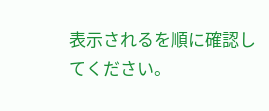表示されるを順に確認してください。